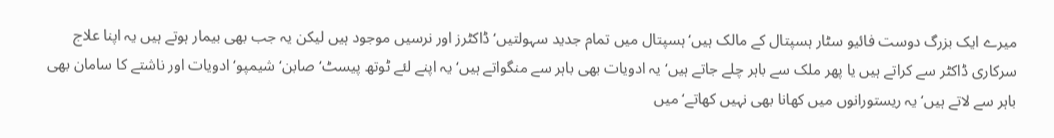میرے ایک بزرگ دوست فائیو سٹار ہسپتال کے مالک ہیں‘ ہسپتال میں تمام جدید سہولتیں‘ ڈاکٹرز اور نرسیں موجود ہیں لیکن یہ جب بھی بیمار ہوتے ہیں یہ اپنا علاج سرکاری ڈاکٹر سے کراتے ہیں یا پھر ملک سے باہر چلے جاتے ہیں‘ یہ ادویات بھی باہر سے منگواتے ہیں‘ یہ اپنے لئے ٹوتھ پیسٹ‘ صابن‘ شیمپو‘ ادویات اور ناشتے کا سامان بھی باہر سے لاتے ہیں‘ یہ ریستورانوں میں کھانا بھی نہیں کھاتے‘ میں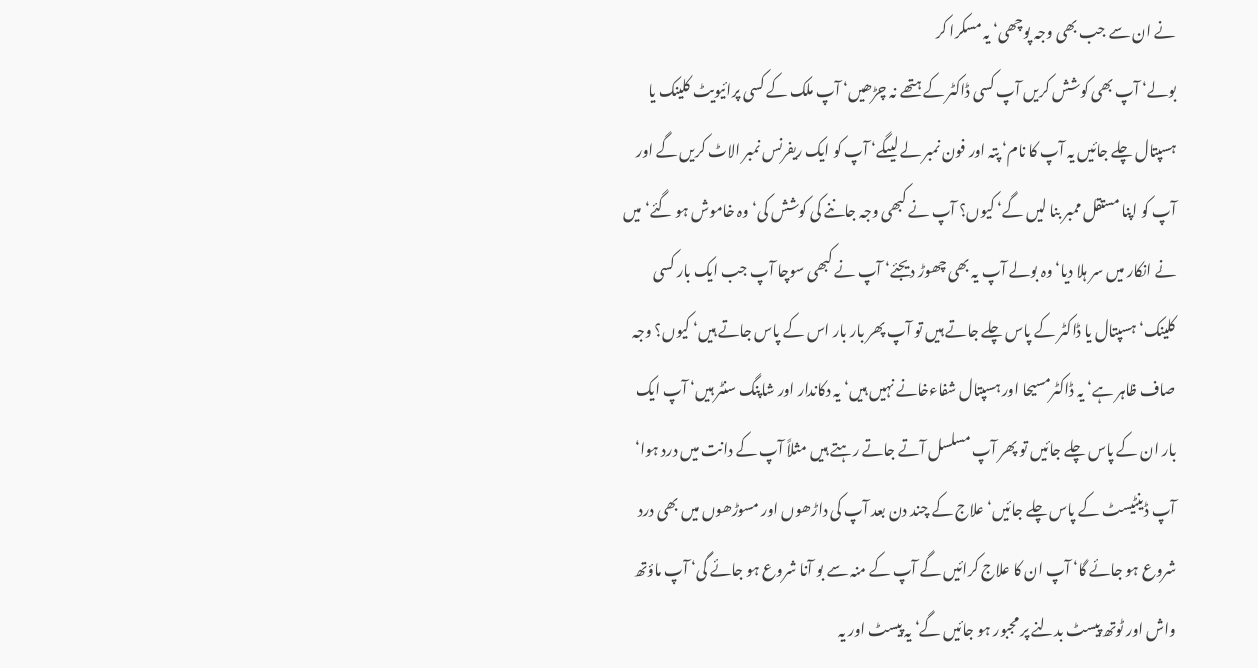نے ان سے جب بھی وجہ پوچھی‘ یہ مسکرا کر
بولے‘ آپ بھی کوشش کریں آپ کسی ڈاکٹر کے ہتھے نہ چڑھیں‘ آپ ملک کے کسی پرائیویٹ کلینک یا ہسپتال چلے جائیں یہ آپ کا نام‘ پتہ اور فون نمبر لے لیںگے‘ آپ کو ایک ریفرنس نمبر الاٹ کریں گے اور آپ کو اپنا مستقل ممبر بنا لیں گے‘ کیوں؟ آپ نے کبھی وجہ جاننے کی کوشش کی‘وہ خاموش ہو گئے‘ میں نے انکار میں سر ہلا دیا‘ وہ بولے آپ یہ بھی چھوڑ دیجئے‘ آپ نے کبھی سوچا آپ جب ایک بار کسی کلینک‘ ہسپتال یا ڈاکٹر کے پاس چلے جاتے ہیں تو آپ پھر بار بار اس کے پاس جاتے ہیں‘ کیوں؟ وجہ صاف ظاہر ہے‘ یہ ڈاکٹرمسیحا اور ہسپتال شفاءخانے نہیں ہیں‘ یہ دکاندار اور شاپنگ سنٹر ہیں‘ آپ ایک بار ان کے پاس چلے جائیں تو پھر آپ مسلسل آتے جاتے رہتے ہیں مثلاً آپ کے دانت میں درد ہوا‘ آپ ڈینٹیسٹ کے پاس چلے جائیں‘علاج کے چند دن بعد آپ کی داڑھوں اور مسوڑھوں میں بھی درد شروع ہو جائے گا‘ آپ ان کا علاج کرائیں گے آپ کے منہ سے بو آنا شروع ہو جائے گی‘ آپ ماؤتھ واش اور ٹوتھ پیسٹ بدلنے پر مجبور ہو جائیں گے‘ یہ پیسٹ اور یہ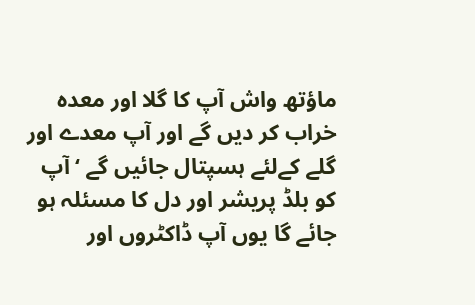ماؤتھ واش آپ کا گلا اور معدہ خراب کر دیں گے اور آپ معدے اور گلے کےلئے ہسپتال جائیں گے ‘ آپ کو بلڈ پریشر اور دل کا مسئلہ ہو جائے گا یوں آپ ڈاکٹروں اور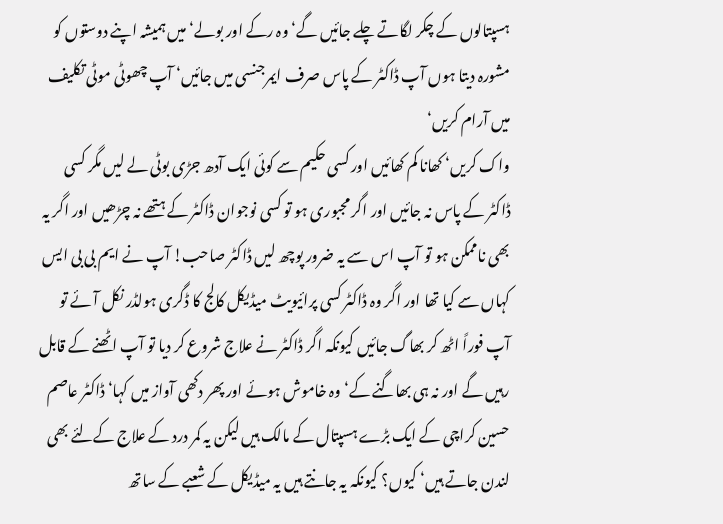ہسپتالوں کے چکر لگاتے چلے جائیں گے‘ وہ رکے اور بولے‘ میں ہمیشہ اپنے دوستوں کو مشورہ دیتا ہوں آپ ڈاکٹر کے پاس صرف ایمرجنسی میں جائیں‘ آپ چھوٹی موٹی تکلیف میں آرام کریں‘
واک کریں‘ کھانا کم کھائیں اور کسی حکیم سے کوئی ایک آدھ جڑی بوٹی لے لیں مگر کسی ڈاکٹر کے پاس نہ جائیں اور اگر مجبوری ہو تو کسی نوجوان ڈاکٹر کے ہتھے نہ چڑھیں اور اگر یہ بھی ناممکن ہو تو آپ اس سے یہ ضرور پوچھ لیں ڈاکٹر صاحب! آپ نے ایم بی بی ایس کہاں سے کیا تھا اور اگر وہ ڈاکٹر کسی پرائیویٹ میڈیکل کالج کا ڈگری ہولڈر نکل آئے تو آپ فوراً اٹھ کر بھاگ جائیں کیونکہ اگر ڈاکٹر نے علاج شروع کر دیا تو آپ اٹھنے کے قابل رہیں گے اور نہ ہی بھاگنے کے‘ وہ خاموش ہوئے اور پھر دکھی آواز میں کہا‘ ڈاکٹر عاصم حسین کراچی کے ایک بڑے ہسپتال کے مالک ہیں لیکن یہ کمر درد کے علاج کےلئے بھی لندن جاتے ہیں‘ کیوں؟ کیونکہ یہ جانتے ہیں یہ میڈیکل کے شعبے کے ساتھ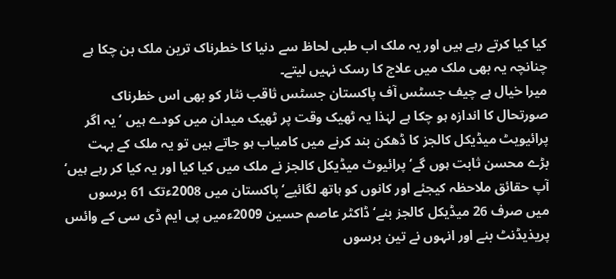کیا کیا کرتے رہے ہیں اور یہ ملک اب طبی لحاظ سے دنیا کا خطرناک ترین ملک بن چکا ہے چنانچہ یہ بھی ملک میں علاج کا رسک نہیں لیتے۔
میرا خیال ہے چیف جسٹس آف پاکستان جسٹس ثاقب نثار کو بھی اس خطرناک صورتحال کا اندازہ ہو چکا ہے لہٰذا یہ ٹھیک وقت پر ٹھیک میدان میں کودے ہیں ‘ یہ اگر پرائیویٹ میڈیکل کالجز کا ڈھکن بند کرنے میں کامیاب ہو جاتے ہیں تو یہ ملک کے بہت بڑے محسن ثابت ہوں گے‘ پرائیوٹ میڈیکل کالجز نے ملک میں کیا کیا اور یہ کیا کر رہے ہیں‘ آپ حقائق ملاحظہ کیجئے اور کانوں کو ہاتھ لگائیے‘ پاکستان میں 2008ءتک 61 برسوں میں صرف 26 میڈیکل کالجز بنے‘ ڈاکٹر عاصم حسین 2009ءمیں پی ایم ڈی سی کے وائس پریذیڈنٹ بنے اور انہوں نے تین برسوں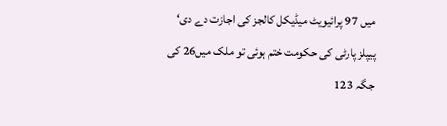میں 97 پرائیویٹ میڈیکل کالجز کی اجازت دے دی‘
پیپلز پارٹی کی حکومت ختم ہوئی تو ملک میں26 کی جگہ 123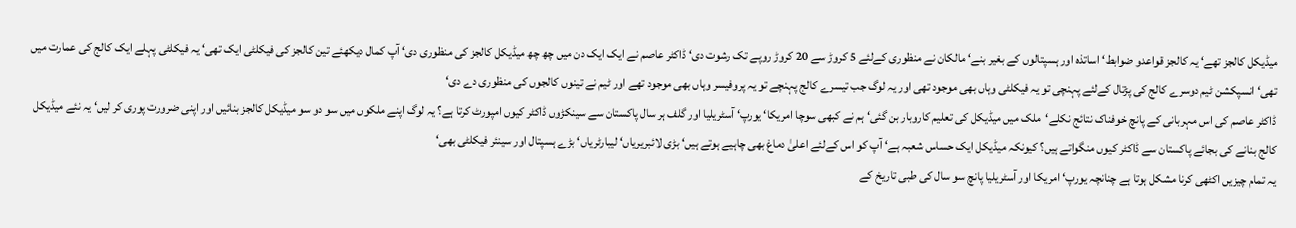میڈیکل کالجز تھے‘ یہ کالجز قواعدو ضوابط‘ اساتذہ اور ہسپتالوں کے بغیر بنے‘ مالکان نے منظوری کےلئے 5 کروڑ سے 20 کروڑ روپے تک رشوت دی‘ ڈاکٹر عاصم نے ایک ایک دن میں چھ چھ میڈیکل کالجز کی منظوری دی‘ آپ کمال دیکھئے تین کالجز کی فیکلٹی ایک تھی‘ یہ فیکلٹی پہلے ایک کالج کی عمارت میں تھی‘ انسپکشن ٹیم دوسرے کالج کی پڑتال کےلئے پہنچی تو یہ فیکلٹی وہاں بھی موجود تھی اور یہ لوگ جب تیسرے کالج پہنچے تو یہ پروفیسر وہاں بھی موجود تھے اور ٹیم نے تینوں کالجوں کی منظوری دے دی‘
ڈاکٹر عاصم کی اس مہربانی کے پانچ خوفناک نتائج نکلے‘ملک میں میڈیکل کی تعلیم کاروبار بن گئی‘ ہم نے کبھی سوچا امریکا‘ یورپ‘ آسٹریلیا اور گلف ہر سال پاکستان سے سینکڑوں ڈاکٹر کیوں امپورٹ کرتا ہے؟ یہ لوگ اپنے ملکوں میں سو دو سو میڈیکل کالجز بنائیں اور اپنی ضرورت پوری کر لیں‘ یہ نئے میڈیکل کالج بنانے کی بجائے پاکستان سے ڈاکٹر کیوں منگواتے ہیں؟ کیونکہ میڈیکل ایک حساس شعبہ ہے‘ آپ کو اس کےلئے اعلیٰ دماغ بھی چاہیے ہوتے ہیں‘ بڑی لائبریریاں‘ لیبارٹریاں‘ بڑے ہسپتال اور سینئر فیکلٹی بھی‘
یہ تمام چیزیں اکٹھی کرنا مشکل ہوتا ہے چنانچہ یورپ‘ امریکا اور آسٹریلیا پانچ سو سال کی طبی تاریخ کے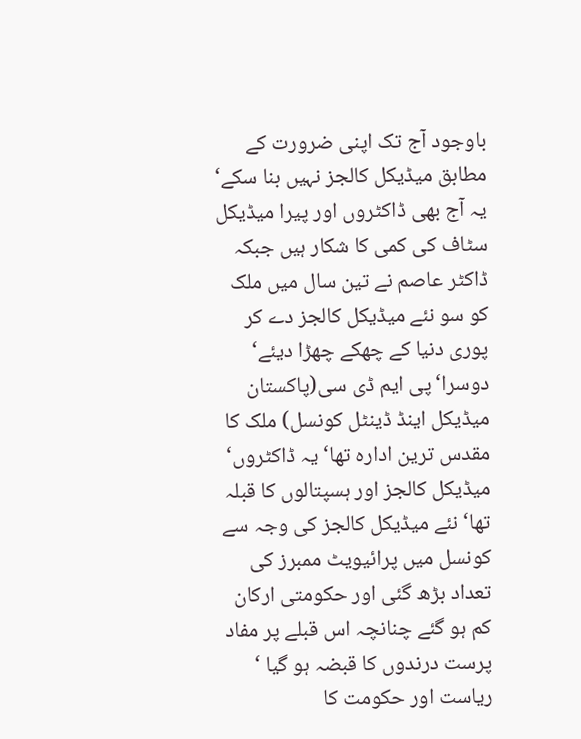باوجود آج تک اپنی ضرورت کے مطابق میڈیکل کالجز نہیں بنا سکے‘ یہ آج بھی ڈاکٹروں اور پیرا میڈیکل سٹاف کی کمی کا شکار ہیں جبکہ ڈاکٹر عاصم نے تین سال میں ملک کو سو نئے میڈیکل کالجز دے کر پوری دنیا کے چھکے چھڑا دیئے‘ دوسرا‘پی ایم ڈی سی(پاکستان میڈیکل اینڈ ڈینٹل کونسل) ملک کا مقدس ترین ادارہ تھا‘ یہ ڈاکٹروں‘ میڈیکل کالجز اور ہسپتالوں کا قبلہ تھا‘ نئے میڈیکل کالجز کی وجہ سے کونسل میں پرائیویٹ ممبرز کی تعداد بڑھ گئی اور حکومتی ارکان کم ہو گئے چنانچہ اس قبلے پر مفاد پرست درندوں کا قبضہ ہو گیا ‘
ریاست اور حکومت کا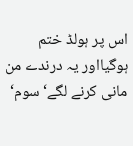اس پر ہولڈ ختم ہوگیااور یہ درندے من مانی کرنے لگے‘ سوم‘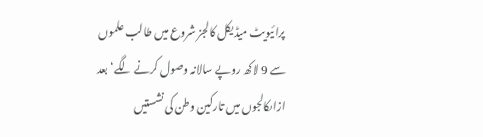پرائیویٹ میڈیکل کالجز شروع میں طالب علموں سے 9 لاکھ روپے سالانہ وصول کرنے لگے‘ بعد ازاںکالجوں میں تارکین وطن کی نشستیں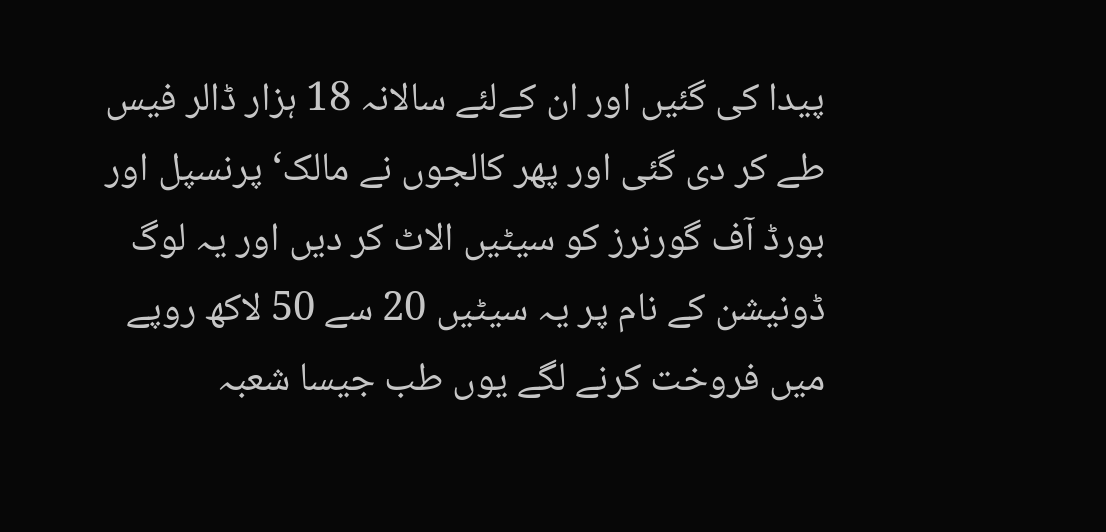پیدا کی گئیں اور ان کےلئے سالانہ 18 ہزار ڈالر فیس طے کر دی گئی اور پھر کالجوں نے مالک‘ پرنسپل اور بورڈ آف گورنرز کو سیٹیں الاٹ کر دیں اور یہ لوگ ڈونیشن کے نام پر یہ سیٹیں 20 سے 50 لاکھ روپے میں فروخت کرنے لگے یوں طب جیسا شعبہ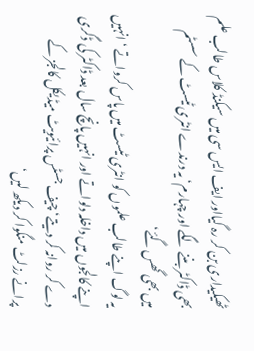ٹھیکیداری بن کر رہ گیااور ایف ایس سی میں سیکنڈ کلاس طالب علم بھی ڈاکٹر بننے لگے اور چہارم‘ یہ درندے انٹری ٹیسٹ کے سسٹم میں بھی گھس گئے‘
یہ لوگ اپنے طالب علموں کو انٹری ٹیسٹ میں پاس کرواتے ‘ انہیں اپنے کالجوں میں داخلہ دلواتے اور انہیں پانچ سال بعد ڈاکٹر کی ڈگری دے کر روانہ کر دیتے‘ چیف جسٹس پرائیویٹ میڈیکل کالجز کے پرانے رزلٹ منگوا کر دیکھ لیں‘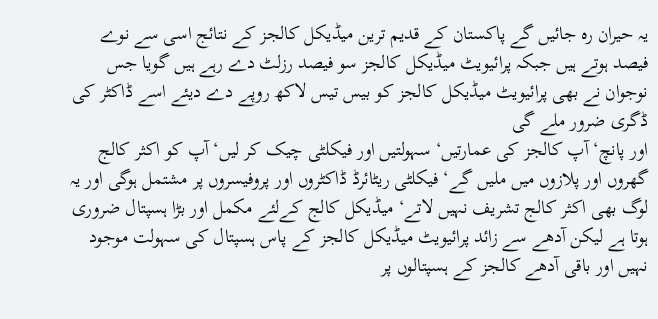یہ حیران رہ جائیں گے پاکستان کے قدیم ترین میڈیکل کالجز کے نتائج اسی سے نوے فیصد ہوتے ہیں جبکہ پرائیویٹ میڈیکل کالجز سو فیصد رزلٹ دے رہے ہیں گویا جس نوجوان نے بھی پرائیویٹ میڈیکل کالجز کو بیس تیس لاکھ روپے دے دیئے اسے ڈاکٹر کی ڈگری ضرور ملے گی
اور پانچ‘ آپ کالجز کی عمارتیں‘ سہولتیں اور فیکلٹی چیک کر لیں‘ آپ کو اکثر کالج گھروں اور پلازوں میں ملیں گے‘ فیکلٹی ریٹائرڈ ڈاکٹروں اور پروفیسروں پر مشتمل ہوگی اور یہ لوگ بھی اکثر کالج تشریف نہیں لاتے‘ میڈیکل کالج کےلئے مکمل اور بڑا ہسپتال ضروری ہوتا ہے لیکن آدھے سے زائد پرائیویٹ میڈیکل کالجز کے پاس ہسپتال کی سہولت موجود نہیں اور باقی آدھے کالجز کے ہسپتالوں پر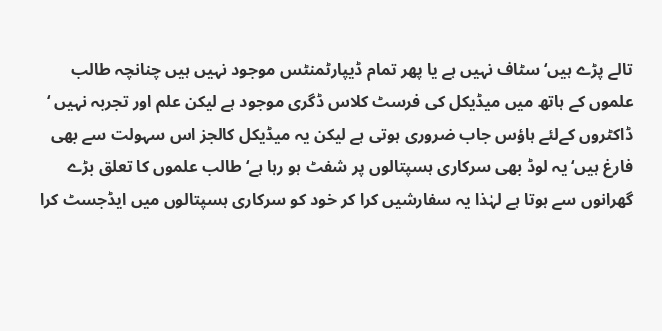تالے پڑے ہیں‘ سٹاف نہیں ہے یا پھر تمام ڈیپارٹمنٹس موجود نہیں ہیں چنانچہ طالب علموں کے ہاتھ میں میڈیکل کی فرسٹ کلاس ڈگری موجود ہے لیکن علم اور تجربہ نہیں ‘
ڈاکٹروں کےلئے ہاؤس جاب ضروری ہوتی ہے لیکن یہ میڈیکل کالجز اس سہولت سے بھی فارغ ہیں‘ یہ لوڈ بھی سرکاری ہسپتالوں پر شفٹ ہو رہا ہے‘ طالب علموں کا تعلق بڑے گھرانوں سے ہوتا ہے لہٰذا یہ سفارشیں کرا کر خود کو سرکاری ہسپتالوں میں ایڈجسٹ کرا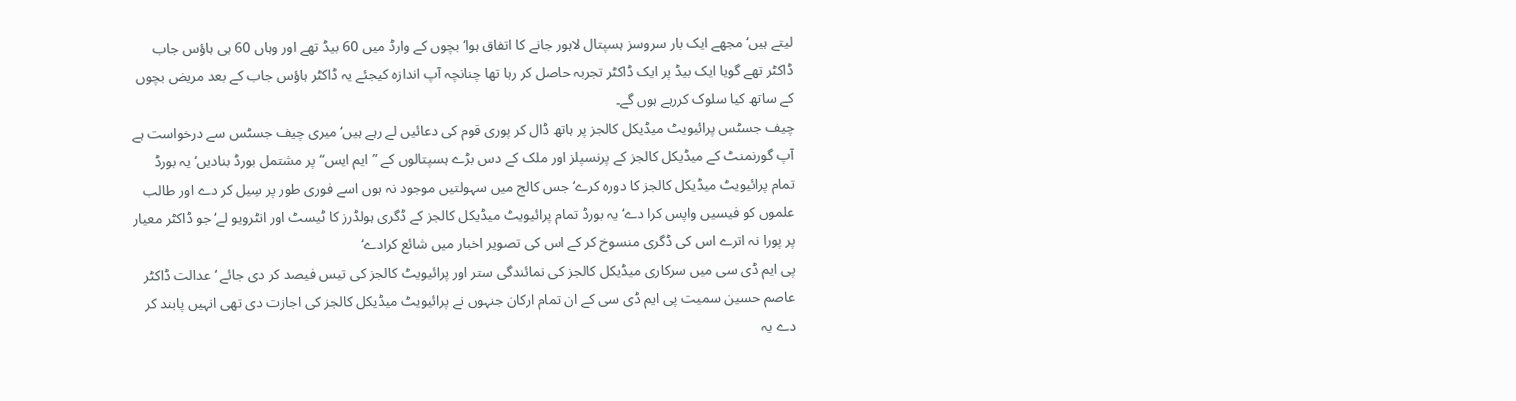لیتے ہیں‘ مجھے ایک بار سروسز ہسپتال لاہور جانے کا اتفاق ہوا‘ بچوں کے وارڈ میں 60 بیڈ تھے اور وہاں 60 ہی ہاؤس جاب ڈاکٹر تھے گویا ایک بیڈ پر ایک ڈاکٹر تجربہ حاصل کر رہا تھا چنانچہ آپ اندازہ کیجئے یہ ڈاکٹر ہاؤس جاب کے بعد مریض بچوں کے ساتھ کیا سلوک کررہے ہوں گے۔
چیف جسٹس پرائیویٹ میڈیکل کالجز پر ہاتھ ڈال کر پوری قوم کی دعائیں لے رہے ہیں‘ میری چیف جسٹس سے درخواست ہے آپ گورنمنٹ کے میڈیکل کالجز کے پرنسپلز اور ملک کے دس بڑے ہسپتالوں کے ”ایم ایس“ پر مشتمل بورڈ بنادیں‘ یہ بورڈ تمام پرائیویٹ میڈیکل کالجز کا دورہ کرے‘ جس کالج میں سہولتیں موجود نہ ہوں اسے فوری طور پر سِیل کر دے اور طالب علموں کو فیسیں واپس کرا دے‘ یہ بورڈ تمام پرائیویٹ میڈیکل کالجز کے ڈگری ہولڈرز کا ٹیسٹ اور انٹرویو لے‘ جو ڈاکٹر معیار پر پورا نہ اترے اس کی ڈگری منسوخ کر کے اس کی تصویر اخبار میں شائع کرادے‘
پی ایم ڈی سی میں سرکاری میڈیکل کالجز کی نمائندگی ستر اور پرائیویٹ کالجز کی تیس فیصد کر دی جائے ‘ عدالت ڈاکٹر عاصم حسین سمیت پی ایم ڈی سی کے ان تمام ارکان جنہوں نے پرائیویٹ میڈیکل کالجز کی اجازت دی تھی انہیں پابند کر دے یہ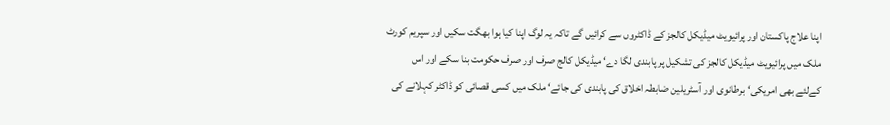اپنا علاج پاکستان اور پرائیویٹ میڈیکل کالجز کے ڈاکٹروں سے کرائیں گے تاکہ یہ لوگ اپنا کیا ہوا بھگت سکیں اور سپریم کورٹ ملک میں پرائیویٹ میڈیکل کالجز کی تشکیل پر پابندی لگا دے‘ میڈیکل کالج صرف اور صرف حکومت بنا سکے اور اس کےلئے بھی امریکی‘ برطانوی اور آسٹریلین ضابطہ اخلاق کی پابندی کی جائے‘ ملک میں کسی قصائی کو ڈاکٹر کہلانے کی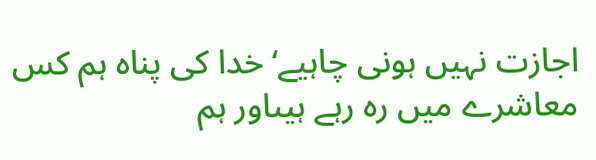اجازت نہیں ہونی چاہیے‘ خدا کی پناہ ہم کس معاشرے میں رہ رہے ہیںاور ہم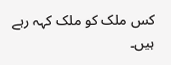کس ملک کو ملک کہہ رہے ہیں۔